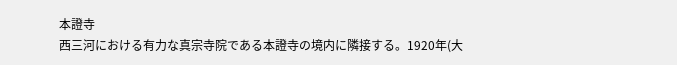本證寺
西三河における有力な真宗寺院である本證寺の境内に隣接する。1920年(大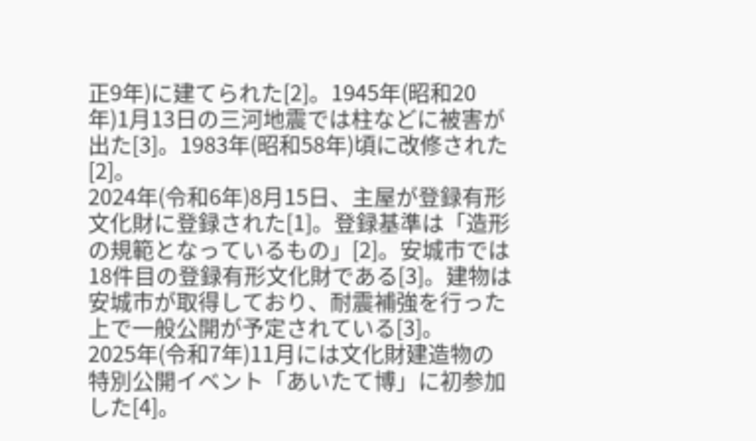正9年)に建てられた[2]。1945年(昭和20年)1月13日の三河地震では柱などに被害が出た[3]。1983年(昭和58年)頃に改修された[2]。
2024年(令和6年)8月15日、主屋が登録有形文化財に登録された[1]。登録基準は「造形の規範となっているもの」[2]。安城市では18件目の登録有形文化財である[3]。建物は安城市が取得しており、耐震補強を行った上で一般公開が予定されている[3]。
2025年(令和7年)11月には文化財建造物の特別公開イベント「あいたて博」に初参加した[4]。